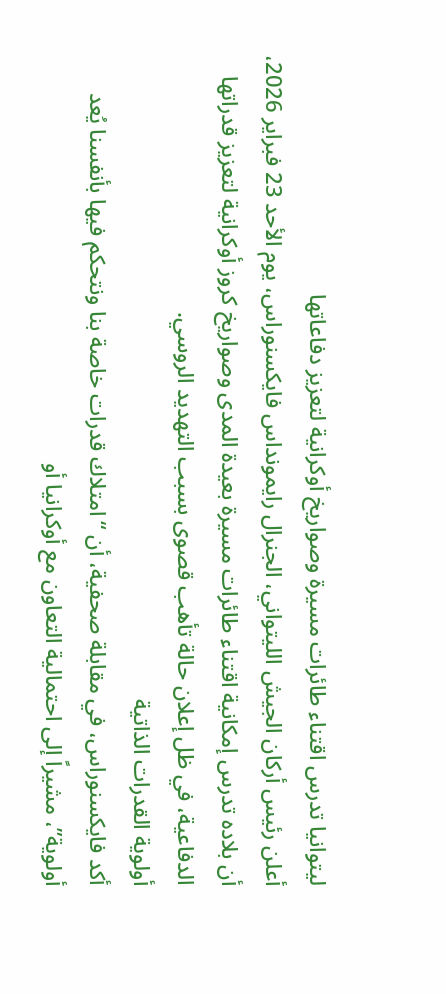ليتوانيا تدرس اقتناء طائرات مسيرة وصواريخ أوكرانية لتعزيز دفاعاتها
أعلن رئيس أركان الجيش الليتواني، الجنرال رايمونداس فايكسنوراس، يوم الأحد 23 فبراير 2026، أن بلاده تدرس إمكانية اقتناء طائرات مسيرة بعيدة المدى وصواريخ كروز أوكرانية لتعزيز قدراتها الدفاعية، في ظل إعلان حالة تأهب قصوى بسبب التهديد الروسي.
أولوية القدرات الذاتية
أكد فايكسنوراس، في مقابلة صحفية، أن “امتلاك قدرات خاصة بنا ونتحكم فيها بأنفسنا يُعد أولوية”، مشيراً إلى احتمالية التعاون مع أوكرانيا أو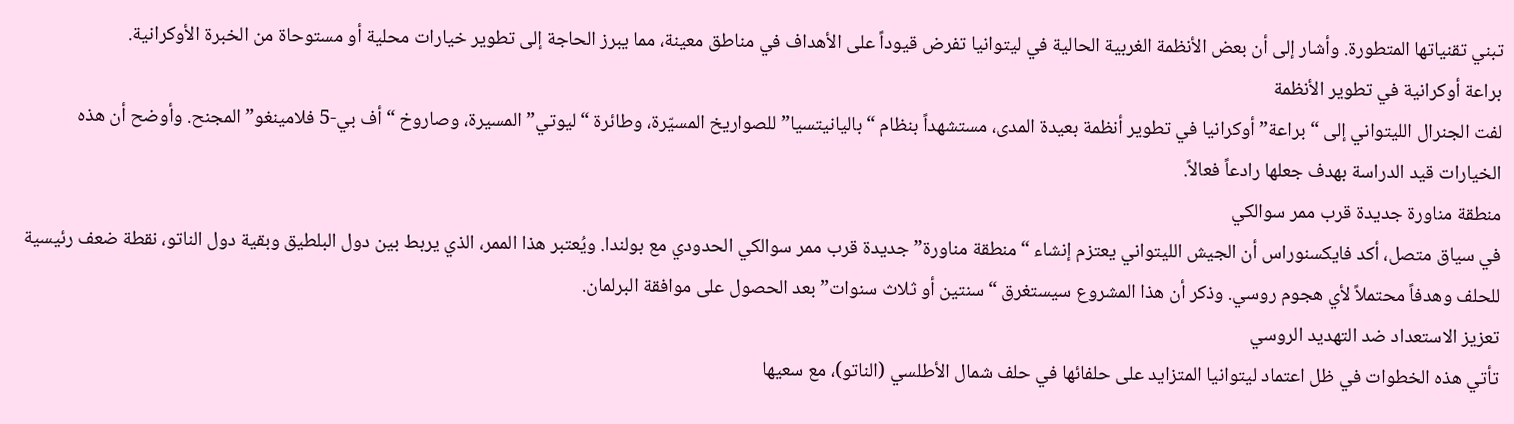تبني تقنياتها المتطورة. وأشار إلى أن بعض الأنظمة الغربية الحالية في ليتوانيا تفرض قيوداً على الأهداف في مناطق معينة، مما يبرز الحاجة إلى تطوير خيارات محلية أو مستوحاة من الخبرة الأوكرانية.
براعة أوكرانية في تطوير الأنظمة
لفت الجنرال الليتواني إلى “براعة” أوكرانيا في تطوير أنظمة بعيدة المدى، مستشهداً بنظام “باليانيتسيا” للصواريخ المسيّرة، وطائرة “ليوتي” المسيرة، وصاروخ “أف بي-5 فلامينغو” المجنح. وأوضح أن هذه الخيارات قيد الدراسة بهدف جعلها رادعاً فعالاً.
منطقة مناورة جديدة قرب ممر سوالكي
في سياق متصل، أكد فايكسنوراس أن الجيش الليتواني يعتزم إنشاء “منطقة مناورة” جديدة قرب ممر سوالكي الحدودي مع بولندا. ويُعتبر هذا الممر، الذي يربط بين دول البلطيق وبقية دول الناتو، نقطة ضعف رئيسية للحلف وهدفاً محتملاً لأي هجوم روسي. وذكر أن هذا المشروع سيستغرق “سنتين أو ثلاث سنوات” بعد الحصول على موافقة البرلمان.
تعزيز الاستعداد ضد التهديد الروسي
تأتي هذه الخطوات في ظل اعتماد ليتوانيا المتزايد على حلفائها في حلف شمال الأطلسي (الناتو)، مع سعيها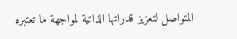المتواصل لتعزيز قدراتها الذاتية لمواجهة ما تعتبره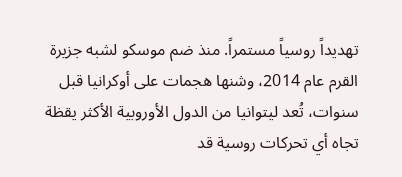تهديداً روسياً مستمراً. منذ ضم موسكو لشبه جزيرة القرم عام 2014، وشنها هجمات على أوكرانيا قبل سنوات، تُعد ليتوانيا من الدول الأوروبية الأكثر يقظة تجاه أي تحركات روسية قد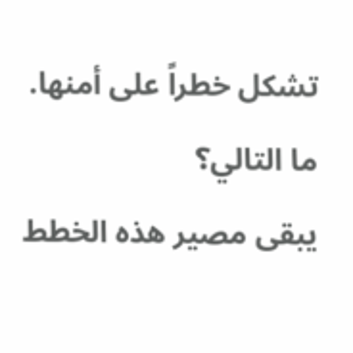تشكل خطراً على أمنها.
ما التالي؟
يبقى مصير هذه الخطط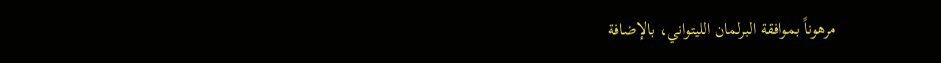مرهوناً بموافقة البرلمان الليتواني، بالإضافة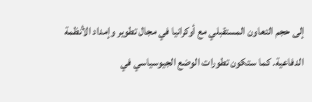إلى حجم التعاون المستقبلي مع أوكرانيا في مجال تطوير وإمداد الأنظمة الدفاعية. كما ستكون تطورات الوضع الجيوسياسي في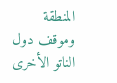المنطقة وموقف دول الناتو الأخرى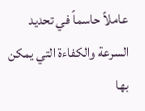عاملاً حاسماً في تحديد السرعة والكفاءة التي يمكن بها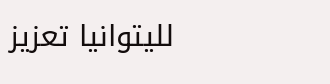لليتوانيا تعزيز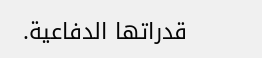قدراتها الدفاعية.